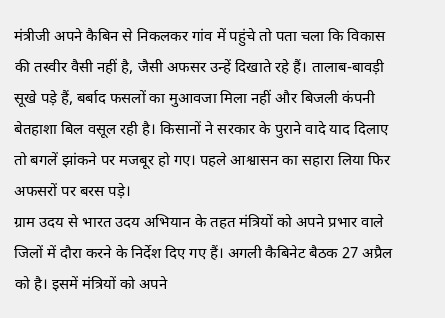मंत्रीजी अपने कैबिन से निकलकर गांव में पहुंचे तो पता चला कि विकास की तस्वीर वैसी नहीं है, जैसी अफसर उन्हें दिखाते रहे हैं। तालाब-बावड़ी सूखे पड़े हैं, बर्बाद फसलों का मुआवजा मिला नहीं और बिजली कंपनी बेतहाशा बिल वसूल रही है। किसानों ने सरकार के पुराने वादे याद दिलाए तो बगलें झांकने पर मजबूर हो गए। पहले आश्वासन का सहारा लिया फिर अफसरों पर बरस पड़े।
ग्राम उदय से भारत उदय अभियान के तहत मंत्रियों को अपने प्रभार वाले जिलों में दौरा करने के निर्देश दिए गए हैं। अगली कैबिनेट बैठक 27 अप्रैल को है। इसमें मंत्रियों को अपने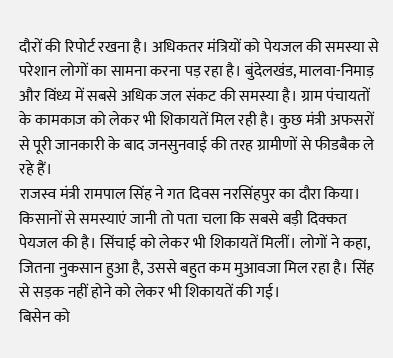दौरों की रिपोर्ट रखना है। अधिकतर मंत्रियों को पेयजल की समस्या से परेशान लोगों का सामना करना पड़ रहा है। बुंदेलखंड, मालवा-निमाड़ और विंध्य में सबसे अधिक जल संकट की समस्या है। ग्राम पंचायतों के कामकाज को लेकर भी शिकायतें मिल रही है। कुछ मंत्री अफसरों से पूरी जानकारी के बाद जनसुनवाई की तरह ग्रामीणों से फीडबैक ले रहे हैं।
राजस्व मंत्री रामपाल सिंह ने गत दिवस नरसिंहपुर का दौरा किया। किसानों से समस्याएं जानी तो पता चला कि सबसे बड़ी दिक्कत पेयजल की है। सिंचाई को लेकर भी शिकायतें मिलीं। लोगों ने कहा, जितना नुकसान हुआ है, उससे बहुत कम मुआवजा मिल रहा है। सिंह से सड़क नहीं होने को लेकर भी शिकायतें की गई।
बिसेन को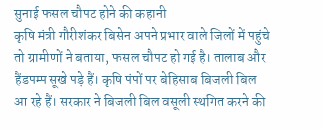सुनाई फसल चौपट होने की कहानी
कृषि मंत्री गौरीशंकर बिसेन अपने प्रभार वाले जिलों में पहुंचे तो ग्रामीणों ने बताया, फसल चौपट हो गई है। तालाब और हैंडपम्प सूखे पड़े हैं। कृषि पंपों पर बेहिसाब बिजली बिल आ रहे हैं। सरकार ने बिजली बिल वसूली स्थगित करने की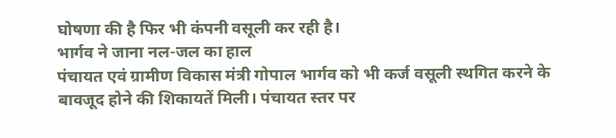घोषणा की है फिर भी कंपनी वसूली कर रही है।
भार्गव ने जाना नल-जल का हाल
पंचायत एवं ग्रामीण विकास मंत्री गोपाल भार्गव को भी कर्ज वसूली स्थगित करने के बावजूद होने की शिकायतें मिली। पंचायत स्तर पर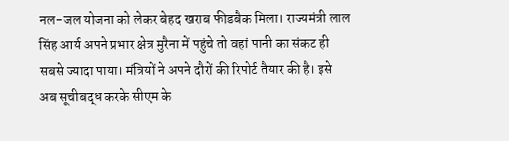नल-जल योजना को लेकर बेहद खराब फीडबैक मिला। राज्यमंत्री लाल सिंह आर्य अपने प्रभार क्षेत्र मुरैना में पहुंचे तो वहां पानी का संकट ही सबसे ज्यादा पाया। मंत्रियों ने अपने दौरों की रिपोर्ट तैयार की है। इसे अब सूचीबद्ध करके सीएम के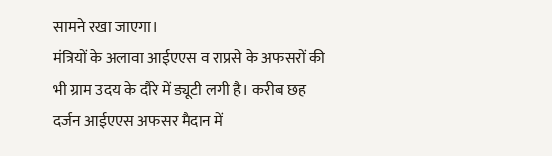सामने रखा जाएगा।
मंत्रियों के अलावा आईएएस व राप्रसे के अफसरों की भी ग्राम उदय के दौरे में ड्यूटी लगी है। करीब छह दर्जन आईएएस अफसर मैदान में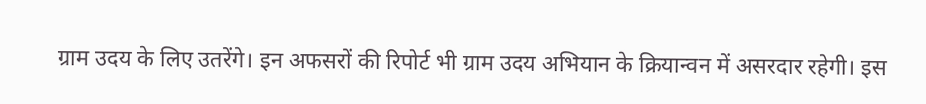ग्राम उदय के लिए उतरेंगे। इन अफसरों की रिपोर्ट भी ग्राम उदय अभियान के क्रियान्वन में असरदार रहेगी। इस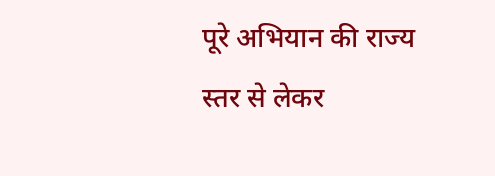पूरे अभियान की राज्य स्तर से लेकर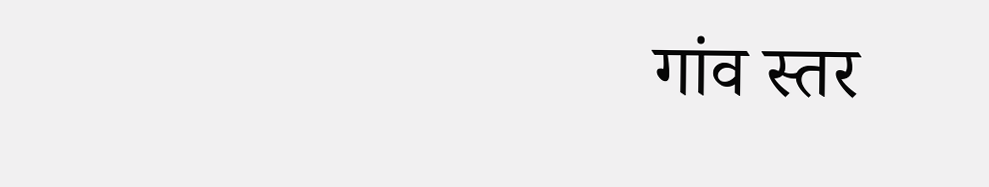गांव स्तर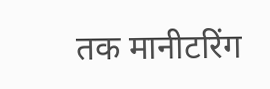तक मानीटरिंग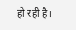हो रही है।